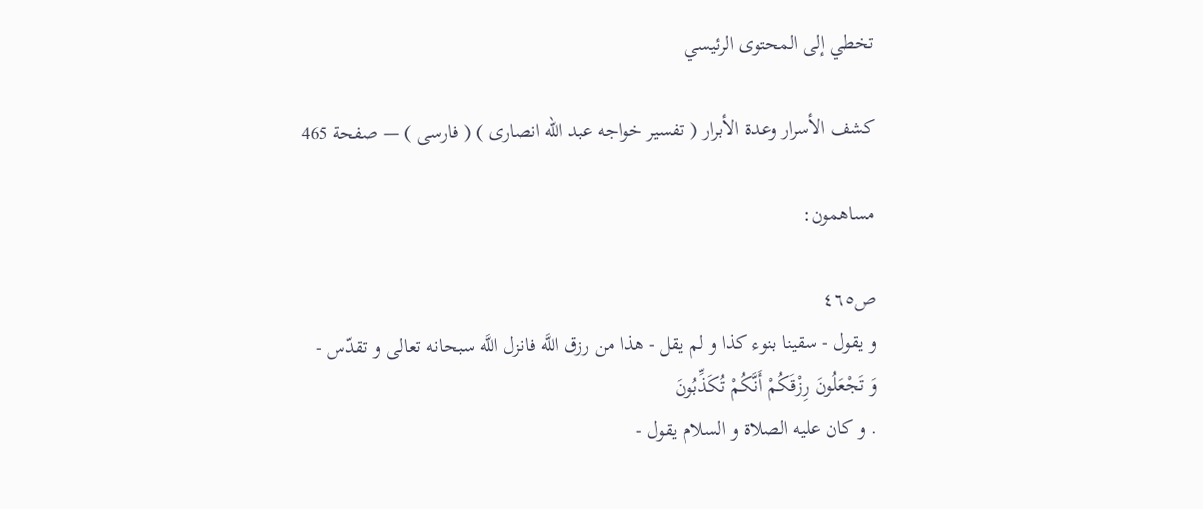تخطي إلى المحتوى الرئيسي

كشف الأسرار وعدة الأبرار ( تفسير خواجه عبد الله انصارى ) ( فارسى ) — صفحة 465

مساهمون:

ص٤٦٥
و يقول - سقينا بنوء كذا و لم يقل - هذا من رزق اللَّه فانزل اللَّه سبحانه تعالى و تقدّس -
وَ تَجْعَلُونَ رِزْقَكُمْ أَنَّكُمْ تُكَذِّبُونَ
. و كان عليه الصلاة و السلام يقول -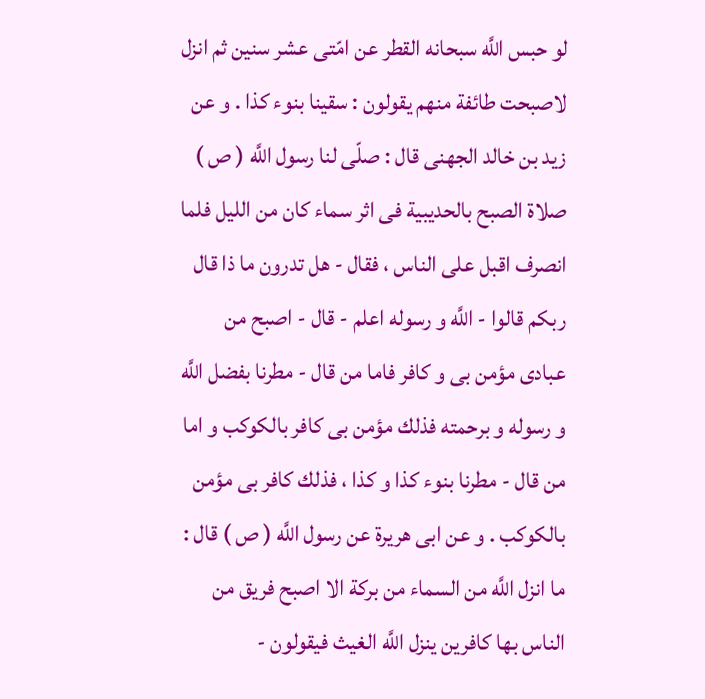لو حبس اللَّه سبحانه القطر عن امّتى عشر سنين ثم انزل لاصبحت طائفة منهم يقولون : سقينا بنوء كذا . و عن زيد بن خالد الجهنى قال : صلّى لنا رسول اللَّه ( ص ) صلاة الصبح بالحديبية فى اثر سماء كان من الليل فلما انصرف اقبل على الناس ، فقال - هل تدرون ما ذا قال ربكم قالوا - اللَّه و رسوله اعلم - قال - اصبح من عبادى مؤمن بى و كافر فاما من قال - مطرنا بفضل اللَّه و رسوله و برحمته فذلك مؤمن بى كافر بالكوكب و اما من قال - مطرنا بنوء كذا و كذا ، فذلك كافر بى مؤمن بالكوكب . و عن ابى هريرة عن رسول اللَّه ( ص ) قال : ما انزل اللَّه من السماء من بركة الا اصبح فريق من الناس بها كافرين ينزل اللَّه الغيث فيقولون -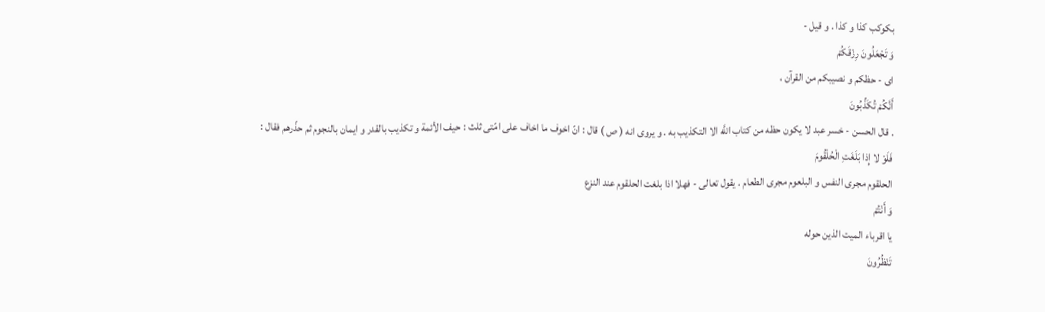بكوكب كذا و كذا . و قيل -
وَ تَجْعَلُونَ رِزْقَكُمْ
اى - حظكم و نصيبكم من القرآن ،
أَنَّكُمْ تُكَذِّبُونَ
. قال الحسن - خسر عبد لا يكون حظه من كتاب اللَّه الا التكذيب به . و يروى انه ( ص ) قال : انّ اخوف ما اخاف على امّتى ثلث : حيف الأئمة و تكذيب بالقدر و ايمان بالنجوم ثم حذّرهم فقال :
فَلَوْ لا إِذا بَلَغَتِ الْحُلْقُومَ
الحلقوم مجرى النفس و البلعوم مجرى الطعام . يقول تعالى - فهلا اذا بلغت الحلقوم عند النزع
وَ أَنْتُمْ
يا اقرباء الميت الذين حوله
تَنْظُرُونَ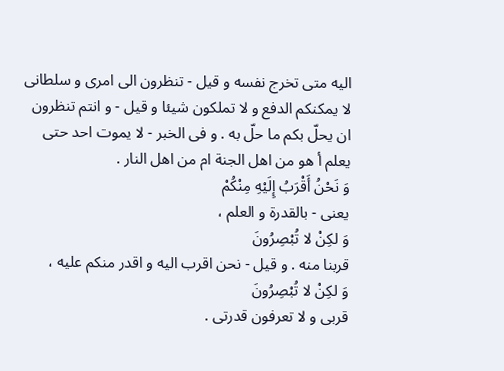اليه متى تخرج نفسه و قيل - تنظرون الى امرى و سلطانى لا يمكنكم الدفع و لا تملكون شيئا و قيل - و انتم تنظرون ان يحلّ بكم ما حلّ به . و فى الخبر - لا يموت احد حتى يعلم أ هو من اهل الجنة ام من اهل النار .
وَ نَحْنُ أَقْرَبُ إِلَيْهِ مِنْكُمْ
يعنى - بالقدرة و العلم ،
وَ لكِنْ لا تُبْصِرُونَ
قربنا منه . و قيل - نحن اقرب اليه و اقدر منكم عليه ،
وَ لكِنْ لا تُبْصِرُونَ
قربى و لا تعرفون قدرتى .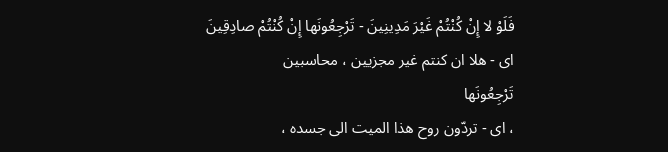فَلَوْ لا إِنْ كُنْتُمْ غَيْرَ مَدِينِينَ - تَرْجِعُونَها إِنْ كُنْتُمْ صادِقِينَ
اى - هلا ان كنتم غير مجزيين ، محاسبين
تَرْجِعُونَها
، اى - تردّون روح هذا الميت الى جسده ،